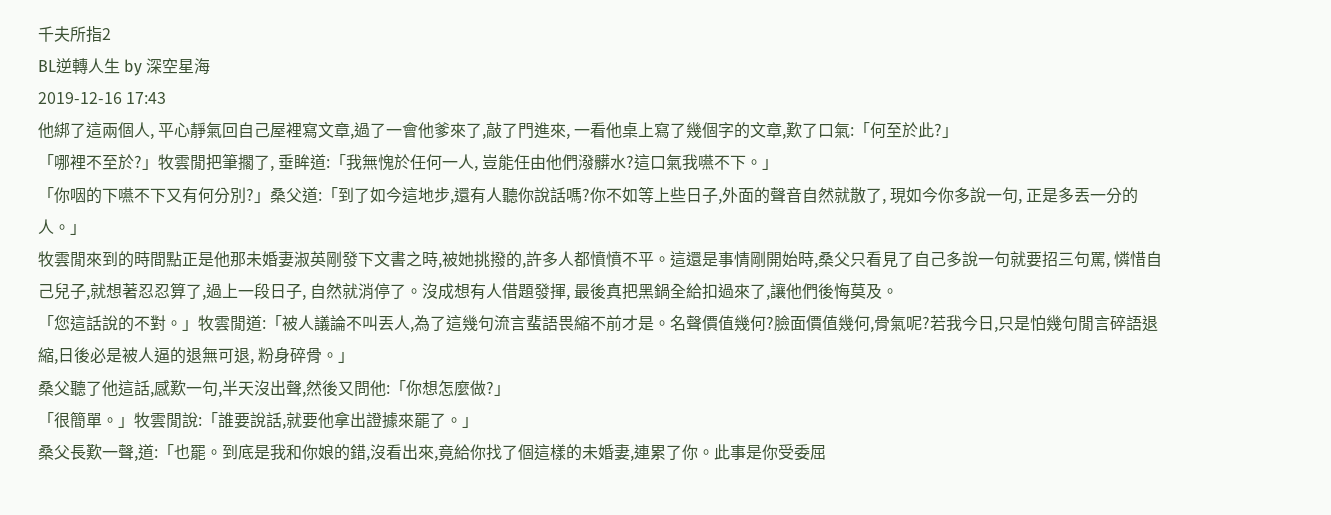千夫所指2
BL逆轉人生 by 深空星海
2019-12-16 17:43
他綁了這兩個人, 平心靜氣回自己屋裡寫文章,過了一會他爹來了,敲了門進來, 一看他桌上寫了幾個字的文章,歎了口氣:「何至於此?」
「哪裡不至於?」牧雲閒把筆擱了, 垂眸道:「我無愧於任何一人, 豈能任由他們潑髒水?這口氣我嚥不下。」
「你咽的下嚥不下又有何分別?」桑父道:「到了如今這地步,還有人聽你說話嗎?你不如等上些日子,外面的聲音自然就散了, 現如今你多說一句, 正是多丟一分的人。」
牧雲閒來到的時間點正是他那未婚妻淑英剛發下文書之時,被她挑撥的,許多人都憤憤不平。這還是事情剛開始時,桑父只看見了自己多說一句就要招三句罵, 憐惜自己兒子,就想著忍忍算了,過上一段日子, 自然就消停了。沒成想有人借題發揮, 最後真把黑鍋全給扣過來了,讓他們後悔莫及。
「您這話說的不對。」牧雲閒道:「被人議論不叫丟人,為了這幾句流言蜚語畏縮不前才是。名聲價值幾何?臉面價值幾何,骨氣呢?若我今日,只是怕幾句閒言碎語退縮,日後必是被人逼的退無可退, 粉身碎骨。」
桑父聽了他這話,感歎一句,半天沒出聲,然後又問他:「你想怎麼做?」
「很簡單。」牧雲閒說:「誰要說話,就要他拿出證據來罷了。」
桑父長歎一聲,道:「也罷。到底是我和你娘的錯,沒看出來,竟給你找了個這樣的未婚妻,連累了你。此事是你受委屈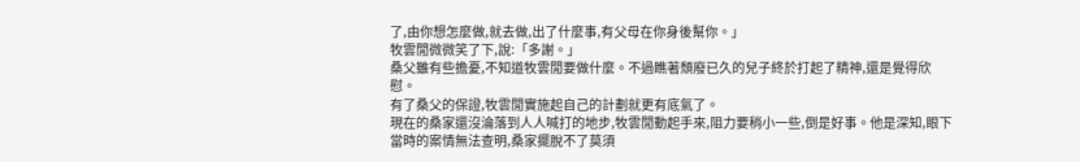了,由你想怎麼做,就去做,出了什麼事,有父母在你身後幫你。」
牧雲閒微微笑了下,說:「多謝。」
桑父雖有些擔憂,不知道牧雲閒要做什麼。不過瞧著頹廢已久的兒子終於打起了精神,還是覺得欣慰。
有了桑父的保證,牧雲閒實施起自己的計劃就更有底氣了。
現在的桑家還沒淪落到人人喊打的地步,牧雲閒動起手來,阻力要稍小一些,倒是好事。他是深知,眼下當時的案情無法查明,桑家擺脫不了莫須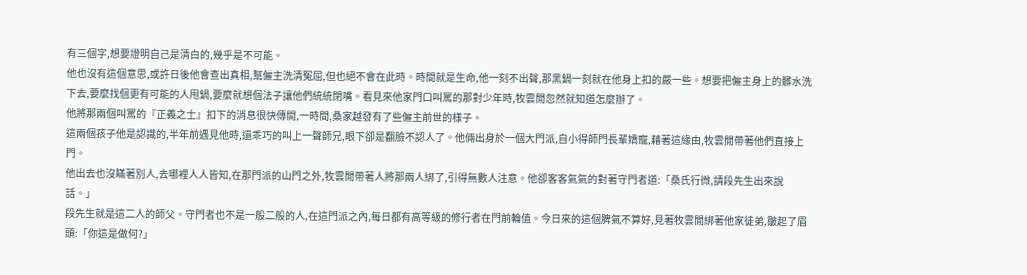有三個字,想要證明自己是清白的,幾乎是不可能。
他也沒有這個意思,或許日後他會查出真相,幫僱主洗清冤屈,但也絕不會在此時。時間就是生命,他一刻不出聲,那黑鍋一刻就在他身上扣的嚴一些。想要把僱主身上的髒水洗下去,要麼找個更有可能的人甩鍋,要麼就想個法子讓他們統統閉嘴。看見來他家門口叫罵的那對少年時,牧雲閒忽然就知道怎麼辦了。
他將那兩個叫罵的『正義之士』扣下的消息很快傳開,一時間,桑家越發有了些僱主前世的樣子。
這兩個孩子他是認識的,半年前遇見他時,還乖巧的叫上一聲師兄,眼下卻是翻臉不認人了。他倆出身於一個大門派,自小得師門長輩嬌寵,藉著這緣由,牧雲閒帶著他們直接上門。
他出去也沒瞞著別人,去哪裡人人皆知,在那門派的山門之外,牧雲閒帶著人將那兩人綁了,引得無數人注意。他卻客客氣氣的對著守門者道:「桑氏行微,請段先生出來說話。」
段先生就是這二人的師父。守門者也不是一般二般的人,在這門派之內,每日都有高等級的修行者在門前輪值。今日來的這個脾氣不算好,見著牧雲閒綁著他家徒弟,皺起了眉頭:「你這是做何?」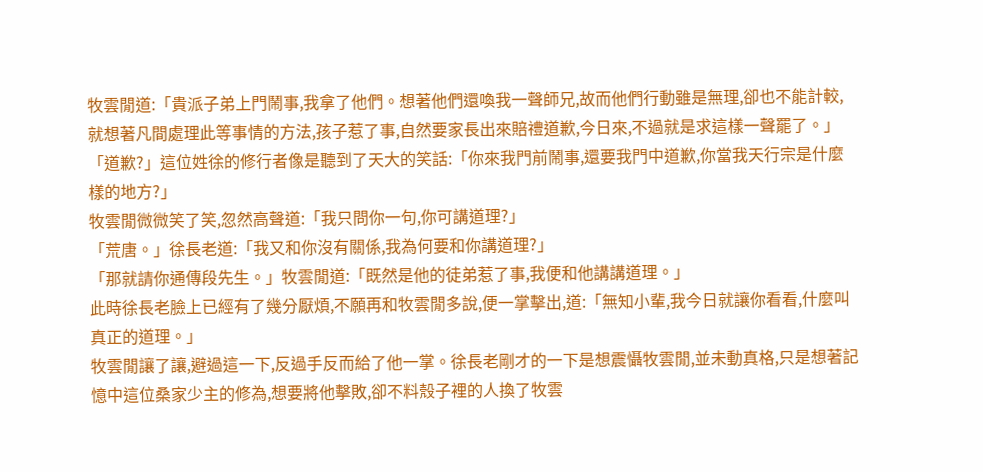牧雲閒道:「貴派子弟上門鬧事,我拿了他們。想著他們還喚我一聲師兄,故而他們行動雖是無理,卻也不能計較,就想著凡間處理此等事情的方法,孩子惹了事,自然要家長出來賠禮道歉,今日來,不過就是求這樣一聲罷了。」
「道歉?」這位姓徐的修行者像是聽到了天大的笑話:「你來我門前鬧事,還要我門中道歉,你當我天行宗是什麼樣的地方?」
牧雲閒微微笑了笑,忽然高聲道:「我只問你一句,你可講道理?」
「荒唐。」徐長老道:「我又和你沒有關係,我為何要和你講道理?」
「那就請你通傳段先生。」牧雲閒道:「既然是他的徒弟惹了事,我便和他講講道理。」
此時徐長老臉上已經有了幾分厭煩,不願再和牧雲閒多說,便一掌擊出,道:「無知小輩,我今日就讓你看看,什麼叫真正的道理。」
牧雲閒讓了讓,避過這一下,反過手反而給了他一掌。徐長老剛才的一下是想震懾牧雲閒,並未動真格,只是想著記憶中這位桑家少主的修為,想要將他擊敗,卻不料殼子裡的人換了牧雲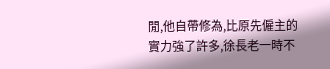閒,他自帶修為,比原先僱主的實力強了許多,徐長老一時不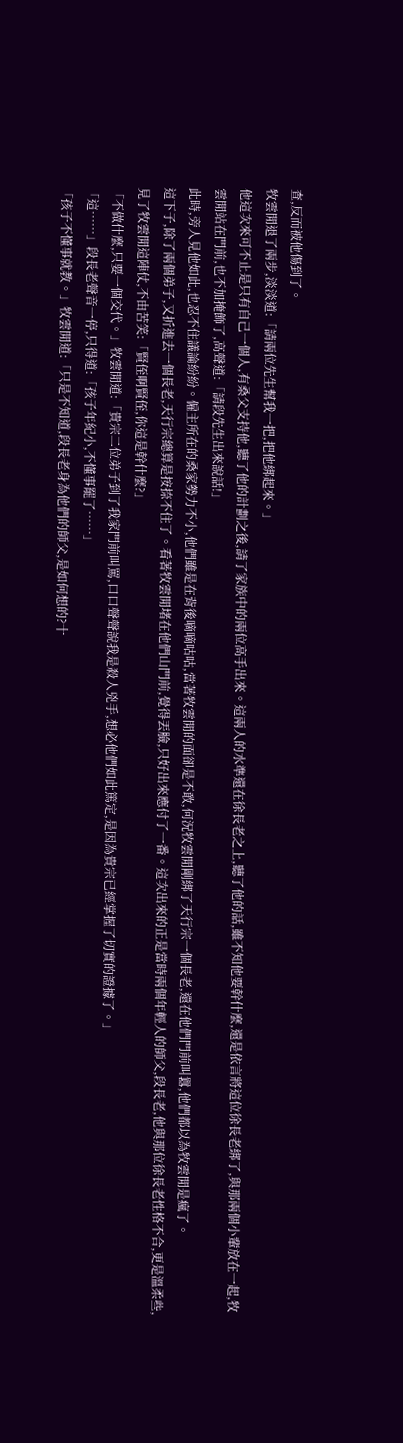查,反而被他傷到了。
牧雲閒退了兩步,淡淡道:「請兩位先生幫我一把,把他綁起來。」
他這次來可不止是只有自己一個人,有桑父支持他,聽了他的計劃之後,請了家族中的兩位高手出來。這兩人的水準還在徐長老之上,聽了他的話,雖不知他要幹什麼,還是依言將這位徐長老綁了,與那兩個小輩放在一起,牧雲閒站在門前,也不加掩飾了,高聲道:「請段先生出來說話!」
此時,旁人見他如此,也忍不住議論紛紛。僱主所在的桑家勢力不小,他們雖是在背後嘀嘀咕咕,當著牧雲閒的面卻是不敢,何況牧雲閒剛綁了天行宗一個長老,還在他們門前叫囂,他們都以為牧雲閒是瘋了。
這下子,除了兩個弟子,又折進去一個長老,天行宗總算是按捺不住了。看著牧雲閒堵在他們山門前,覺得丟臉,只好出來應付了一番。這次出來的正是當時兩個年輕人的師父,段長老,他與那位徐長老性格不合,更是溫柔些,見了牧雲閒這陣仗,不由苦笑:「賢侄啊賢侄,你這是幹什麼?」
「不做什麼,只要一個交代。」牧雲閒道:「貴宗二位弟子到了我家門前叫罵,口口聲聲說我是殺人兇手,想必他們如此篤定,是因為貴宗已經掌握了切實的證據了。」
「這……」段長老聲音一停,只得道:「孩子年紀小,不懂事罷了……」
「孩子不懂事就教。」牧雲閒道:「只是不知道,段長老身為他們的師父,是如何想的?十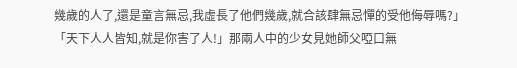幾歲的人了,還是童言無忌,我虛長了他們幾歲,就合該肆無忌憚的受他侮辱嗎?」
「天下人人皆知,就是你害了人!」那兩人中的少女見她師父啞口無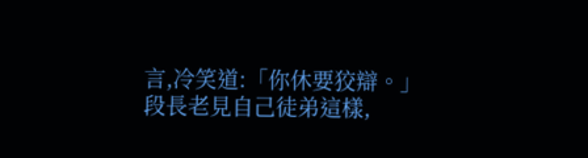言,冷笑道:「你休要狡辯。」
段長老見自己徒弟這樣,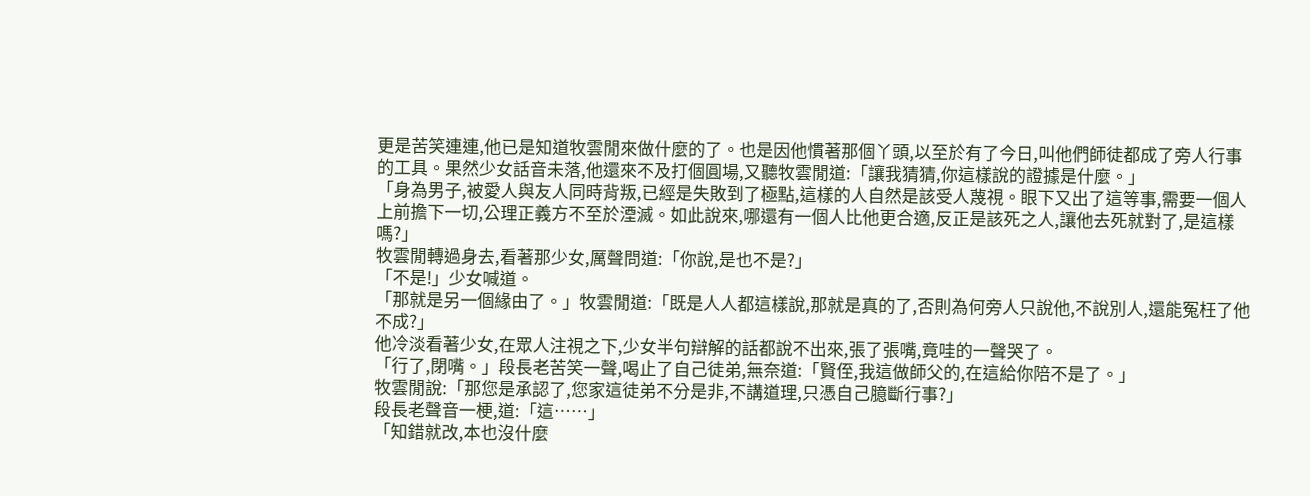更是苦笑連連,他已是知道牧雲閒來做什麼的了。也是因他慣著那個丫頭,以至於有了今日,叫他們師徒都成了旁人行事的工具。果然少女話音未落,他還來不及打個圓場,又聽牧雲閒道:「讓我猜猜,你這樣說的證據是什麼。」
「身為男子,被愛人與友人同時背叛,已經是失敗到了極點,這樣的人自然是該受人蔑視。眼下又出了這等事,需要一個人上前擔下一切,公理正義方不至於湮滅。如此說來,哪還有一個人比他更合適,反正是該死之人,讓他去死就對了,是這樣嗎?」
牧雲閒轉過身去,看著那少女,厲聲問道:「你說,是也不是?」
「不是!」少女喊道。
「那就是另一個緣由了。」牧雲閒道:「既是人人都這樣說,那就是真的了,否則為何旁人只說他,不說別人,還能冤枉了他不成?」
他冷淡看著少女,在眾人注視之下,少女半句辯解的話都說不出來,張了張嘴,竟哇的一聲哭了。
「行了,閉嘴。」段長老苦笑一聲,喝止了自己徒弟,無奈道:「賢侄,我這做師父的,在這給你陪不是了。」
牧雲閒說:「那您是承認了,您家這徒弟不分是非,不講道理,只憑自己臆斷行事?」
段長老聲音一梗,道:「這……」
「知錯就改,本也沒什麼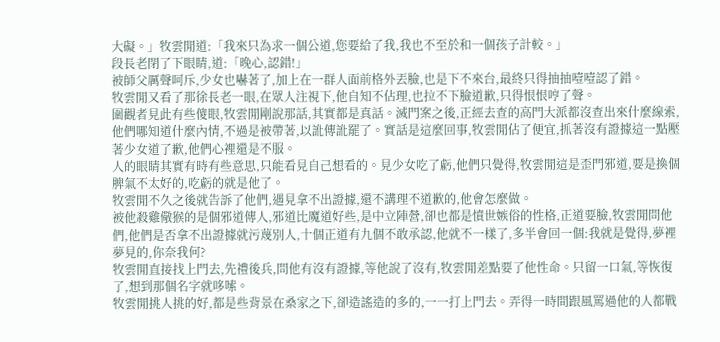大礙。」牧雲閒道:「我來只為求一個公道,您要給了我,我也不至於和一個孩子計較。」
段長老閉了下眼睛,道:「晚心,認錯!」
被師父厲聲呵斥,少女也嚇著了,加上在一群人面前格外丟臉,也是下不來台,最終只得抽抽噎噎認了錯。
牧雲閒又看了那徐長老一眼,在眾人注視下,他自知不佔理,也拉不下臉道歉,只得恨恨哼了聲。
圍觀者見此有些傻眼,牧雲閒剛說那話,其實都是真話。滅門案之後,正經去查的高門大派都沒查出來什麼線索,他們哪知道什麼內情,不過是被帶著,以訛傳訛罷了。實話是這麼回事,牧雲閒佔了便宜,抓著沒有證據這一點壓著少女道了歉,他們心裡還是不服。
人的眼睛其實有時有些意思,只能看見自己想看的。見少女吃了虧,他們只覺得,牧雲閒這是歪門邪道,要是換個脾氣不太好的,吃虧的就是他了。
牧雲閒不久之後就告訴了他們,遇見拿不出證據,還不講理不道歉的,他會怎麼做。
被他殺雞儆猴的是個邪道傳人,邪道比魔道好些,是中立陣營,卻也都是憤世嫉俗的性格,正道要臉,牧雲閒問他們,他們是否拿不出證據就污蔑別人,十個正道有九個不敢承認,他就不一樣了,多半會回一個:我就是覺得,夢裡夢見的,你奈我何?
牧雲閒直接找上門去,先禮後兵,問他有沒有證據,等他說了沒有,牧雲閒差點要了他性命。只留一口氣,等恢復了,想到那個名字就哆嗦。
牧雲閒挑人挑的好,都是些背景在桑家之下,卻造謠造的多的,一一打上門去。弄得一時間跟風罵過他的人都戰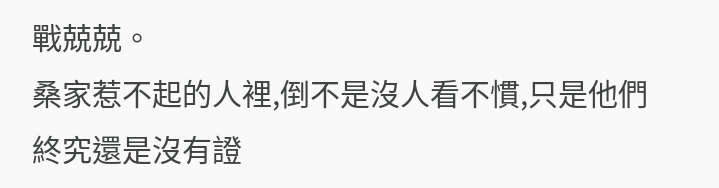戰兢兢。
桑家惹不起的人裡,倒不是沒人看不慣,只是他們終究還是沒有證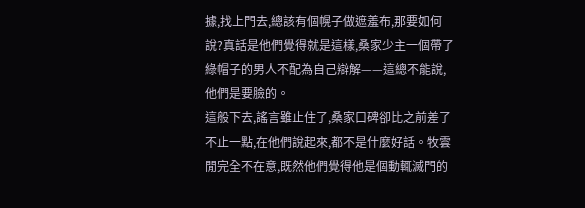據,找上門去,總該有個幌子做遮羞布,那要如何說?真話是他們覺得就是這樣,桑家少主一個帶了綠帽子的男人不配為自己辯解——這總不能說,他們是要臉的。
這般下去,謠言雖止住了,桑家口碑卻比之前差了不止一點,在他們說起來,都不是什麼好話。牧雲閒完全不在意,既然他們覺得他是個動輒滅門的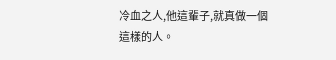冷血之人,他這輩子,就真做一個這樣的人。